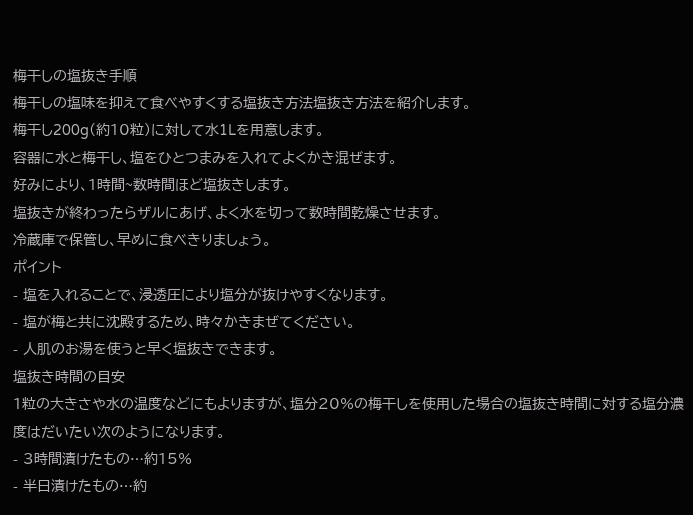梅干しの塩抜き手順
梅干しの塩味を抑えて食べやすくする塩抜き方法塩抜き方法を紹介します。
梅干し200g(約10粒)に対して水1Lを用意します。
容器に水と梅干し、塩をひとつまみを入れてよくかき混ぜます。
好みにより、1時間~数時間ほど塩抜きします。
塩抜きが終わったらザルにあげ、よく水を切って数時間乾燥させます。
冷蔵庫で保管し、早めに食べきりましょう。
ポイント
- 塩を入れることで、浸透圧により塩分が抜けやすくなります。
- 塩が梅と共に沈殿するため、時々かきまぜてください。
- 人肌のお湯を使うと早く塩抜きできます。
塩抜き時間の目安
1粒の大きさや水の温度などにもよりますが、塩分20%の梅干しを使用した場合の塩抜き時間に対する塩分濃度はだいたい次のようになります。
- 3時間漬けたもの…約15%
- 半日漬けたもの…約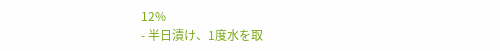12%
- 半日漬け、1度水を取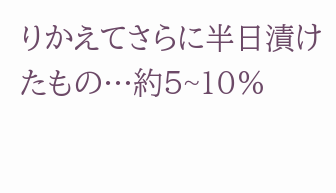りかえてさらに半日漬けたもの…約5~10%